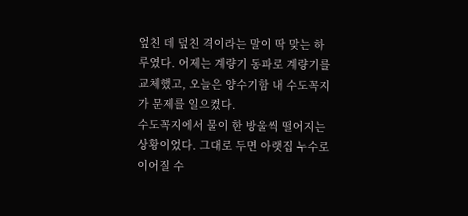엎친 데 덮친 격이라는 말이 딱 맞는 하루였다. 어제는 계량기 동파로 계량기를 교체했고, 오늘은 양수기함 내 수도꼭지가 문제를 일으켰다.
수도꼭지에서 물이 한 방울씩 떨어지는 상황이었다. 그대로 두면 아랫집 누수로 이어질 수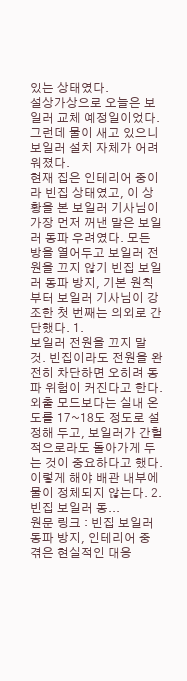있는 상태였다.
설상가상으로 오늘은 보일러 교체 예정일이었다. 그런데 물이 새고 있으니 보일러 설치 자체가 어려워졌다.
현재 집은 인테리어 중이라 빈집 상태였고, 이 상황을 본 보일러 기사님이 가장 먼저 꺼낸 말은 보일러 동파 우려였다. 모든 방을 열어두고 보일러 전원을 끄지 않기 빈집 보일러 동파 방지, 기본 원칙부터 보일러 기사님이 강조한 첫 번째는 의외로 간단했다. 1.
보일러 전원을 끄지 말 것. 빈집이라도 전원을 완전히 차단하면 오히려 동파 위험이 커진다고 한다.
외출 모드보다는 실내 온도를 17~18도 정도로 설정해 두고, 보일러가 간헐적으로라도 돌아가게 두는 것이 중요하다고 했다. 이렇게 해야 배관 내부에 물이 정체되지 않는다. 2.
빈집 보일러 동...
원문 링크 : 빈집 보일러 동파 방지, 인테리어 중 겪은 현실적인 대응